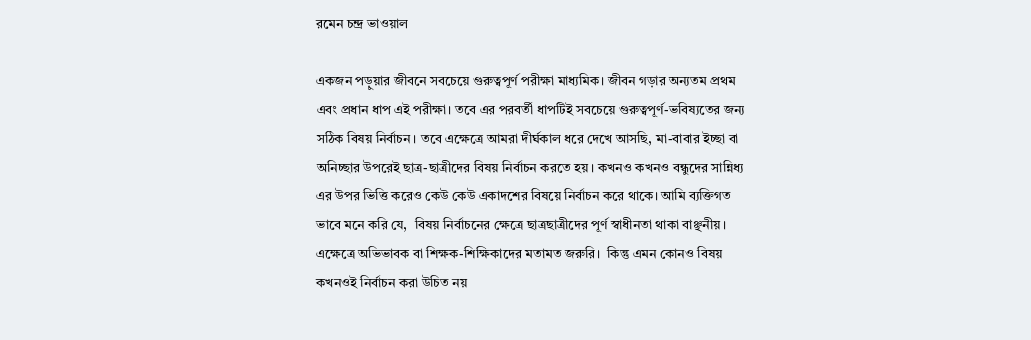রমেন চন্দ্র ভাওয়াল

একজন পড়ুয়ার জীবনে সবচেয়ে গুরুত্বপূর্ণ পরীক্ষা মাধ্যমিক। জীবন গড়ার অন্যতম প্রথম এবং প্রধান ধাপ এই পরীক্ষা। তবে এর পরবর্তী ধাপটিই সবচেয়ে গুরুত্বপূর্ণ-ভবিষ্যতের জন্য সঠিক বিষয় নির্বাচন। তবে এক্ষেত্রে আমরা দীর্ঘকাল ধরে দেখে আসছি, মা-বাবার ইচ্ছা বা অনিচ্ছার উপরেই ছাত্র-ছাত্রীদের বিষয় নির্বাচন করতে হয়। কখনও কখনও বন্ধুদের সান্নিধ্য এর উপর ভিত্তি করেও কেউ কেউ একাদশের বিষয়ে নির্বাচন করে থাকে। আমি ব্যক্তিগত ভাবে মনে করি যে,  বিষয় নির্বাচনের ক্ষেত্রে ছাত্রছাত্রীদের পূর্ণ স্বাধীনতা থাকা বাঞ্ছনীয়। এক্ষেত্রে অভিভাবক বা শিক্ষক-শিক্ষিকাদের মতামত জরুরি।  কিন্তু এমন কোনও বিষয় কখনওই নির্বাচন করা উচিত নয়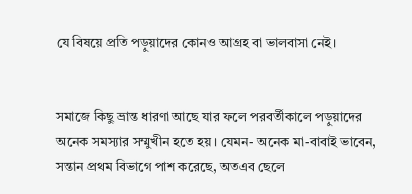যে বিষয়ে প্রতি পড়ুয়াদের কোনও আগ্রহ বা ভালবাসা নেই।


সমাজে কিছু ভ্রান্ত ধারণা আছে যার ফলে পরবর্তীকালে পড়ুয়াদের অনেক সমস্যার সম্মুখীন হতে হয়। যেমন- অনেক মা-বাবাই ভাবেন, সন্তান প্রথম বিভাগে পাশ করেছে, অতএব ছেলে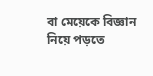বা মেয়েকে বিজ্ঞান নিয়ে পড়তে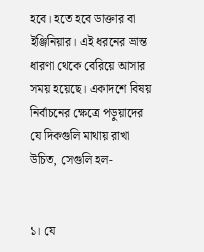হবে। হতে হবে ডাক্তার বা ইঞ্জিনিয়ার। এই ধরনের ভ্রান্ত ধারণা থেকে বেরিয়ে আসার সময় হয়েছে। একাদশে বিষয় নির্বাচনের ক্ষেত্রে পড়ুয়াদের যে দিকগুলি মাথায় রাখা উচিত, সেগুলি হল-


১। যে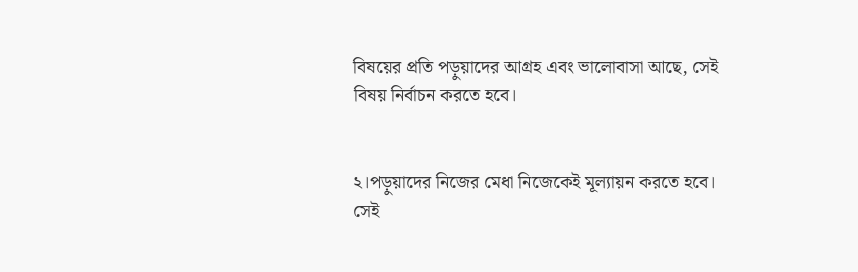বিষয়ের প্রতি পড়ুয়াদের আগ্রহ এবং ভালোবাসা আছে, সেই বিষয় নির্বাচন করতে হবে।


২।পড়ুয়াদের নিজের মেধা নিজেকেই মূল্যায়ন করতে হবে। সেই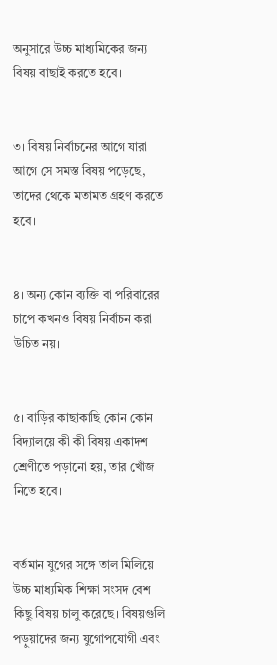অনুসারে উচ্চ মাধ্যমিকের জন্য বিষয় বাছাই করতে হবে।


৩। বিষয় নির্বাচনের আগে যারা আগে সে সমস্ত বিষয় পড়েছে, তাদের থেকে মতামত গ্রহণ করতে হবে।


৪। অন্য কোন ব্যক্তি বা পরিবারের চাপে কখনও বিষয় নির্বাচন করা উচিত নয়।


৫। বাড়ির কাছাকাছি কোন কোন বিদ্যালয়ে কী কী বিষয় একাদশ শ্রেণীতে পড়ানো হয়, তার খোঁজ নিতে হবে।


বর্তমান যুগের সঙ্গে তাল মিলিয়ে উচ্চ মাধ্যমিক শিক্ষা সংসদ বেশ কিছু বিষয় চালু করেছে। বিষয়গুলি পড়ুয়াদের জন্য যুগোপযোগী এবং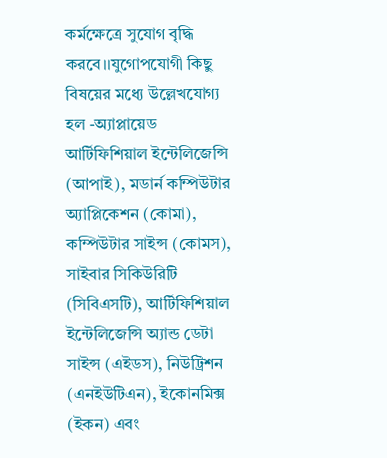কর্মক্ষেত্রে সুযোগ বৃদ্ধি করবে।।যুগোপযোগী কিছু বিষয়ের মধ্যে উল্লেখযোগ্য হল -অ্যাপ্লায়েড আর্টিফিশিয়াল ইন্টেলিজেন্সি (আপাই), মডার্ন কম্পিউটার অ্যাপ্লিকেশন (কোমা), কম্পিউটার সাইন্স (কোমস), সাইবার সিকিউরিটি (সিবিএসটি), আর্টিফিশিয়াল ইন্টেলিজেন্সি অ্যান্ড ডেটা সাইন্স (এইডস), নিউট্রিশন (এনইউটিএন), ইকোনমিক্স (ইকন) এবং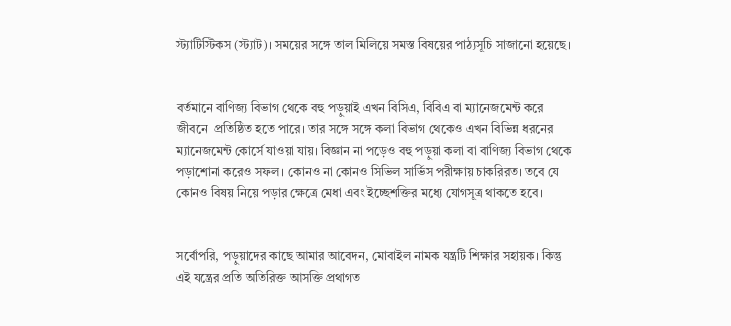স্ট্যাটিস্টিকস (স্ট্যাট)। সময়ের সঙ্গে তাল মিলিয়ে সমস্ত বিষয়ের পাঠ্যসূচি সাজানো হয়েছে।


বর্তমানে বাণিজ্য বিভাগ থেকে বহু পড়ুয়াই এখন বিসিএ, বিবিএ বা ম্যানেজমেন্ট করে জীবনে  প্রতিষ্ঠিত হতে পারে। তার সঙ্গে সঙ্গে কলা বিভাগ থেকেও এখন বিভিন্ন ধরনের ম্যানেজমেন্ট কোর্সে যাওয়া যায়। বিজ্ঞান না পড়েও বহু পড়ুয়া কলা বা বাণিজ্য বিভাগ থেকে পড়াশোনা করেও সফল। কোনও না কোনও সিভিল সার্ভিস পরীক্ষায় চাকরিরত। তবে যে কোনও বিষয় নিয়ে পড়ার ক্ষেত্রে মেধা এবং ইচ্ছেশক্তির মধ্যে যোগসূত্র থাকতে হবে।


সর্বোপরি, পড়ুয়াদের কাছে আমার আবেদন, মোবাইল নামক যন্ত্রটি শিক্ষার সহায়ক। কিন্তু এই যন্ত্রের প্রতি অতিরিক্ত আসক্তি প্রথাগত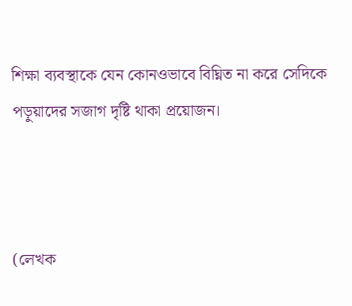শিক্ষা ব্যবস্থাকে যেন কোনওভাবে বিঘ্নিত না করে সেদিকে পড়ুয়াদের সজাগ দৃষ্টি থাকা প্রয়োজন।



(লেখক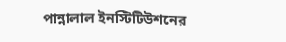পান্নালাল ইনস্টিটিউশনের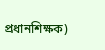প্রধানশিক্ষক)